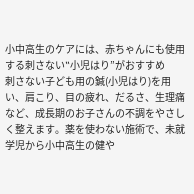小中高生のケアには、赤ちゃんにも使用する刺さない‟小児はり”がおすすめ
刺さない子ども用の鍼(小児はり)を用い、肩こり、目の疲れ、だるさ、生理痛など、成長期のお子さんの不調をやさしく整えます。薬を使わない施術で、未就学児から小中高生の健や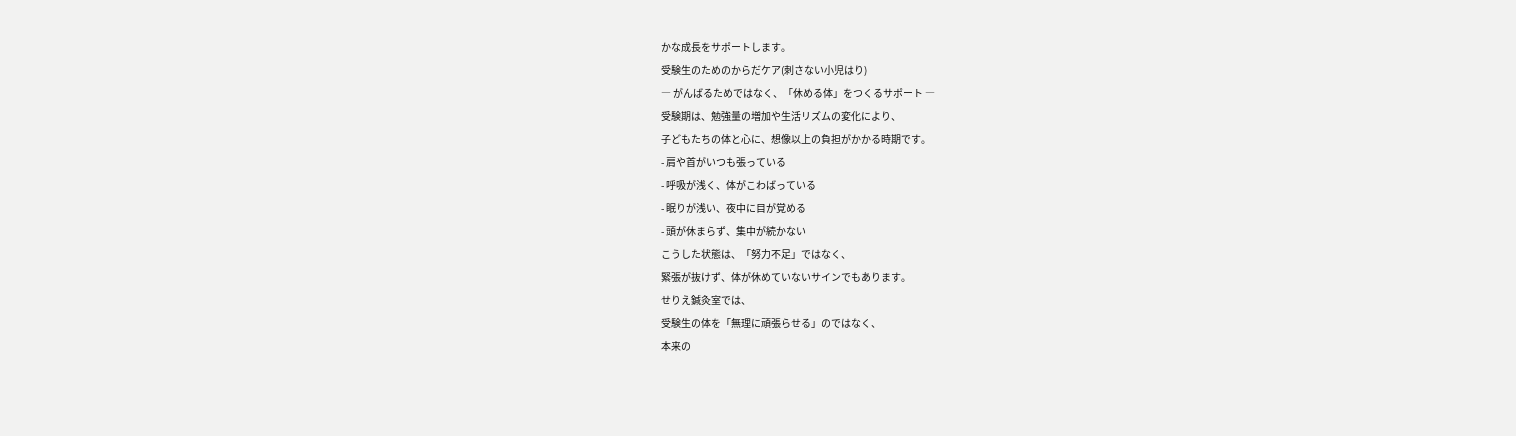かな成長をサポートします。
受験生のためのからだケア(刺さない小児はり)
― がんばるためではなく、「休める体」をつくるサポート ―
受験期は、勉強量の増加や生活リズムの変化により、
子どもたちの体と心に、想像以上の負担がかかる時期です。
- 肩や首がいつも張っている
- 呼吸が浅く、体がこわばっている
- 眠りが浅い、夜中に目が覚める
- 頭が休まらず、集中が続かない
こうした状態は、「努力不足」ではなく、
緊張が抜けず、体が休めていないサインでもあります。
せりえ鍼灸室では、
受験生の体を「無理に頑張らせる」のではなく、
本来の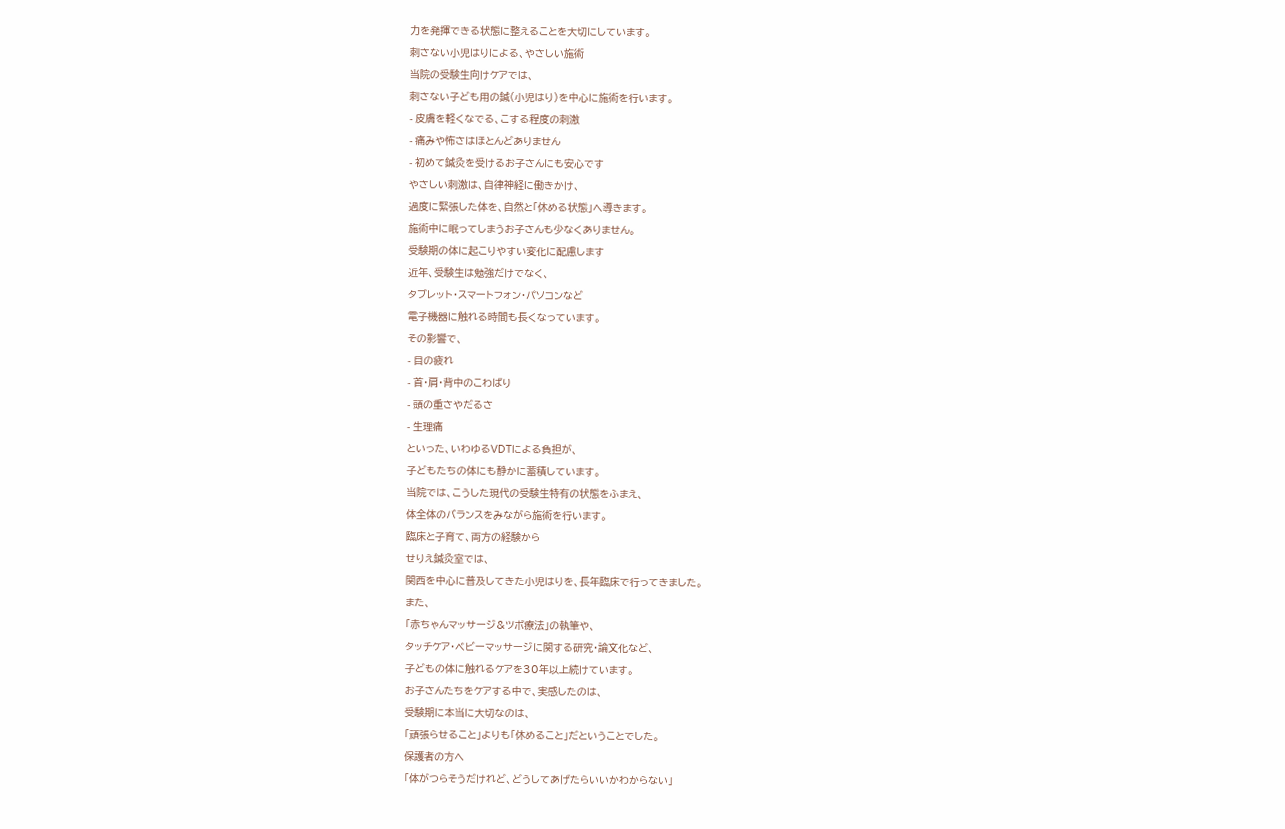力を発揮できる状態に整えることを大切にしています。
刺さない小児はりによる、やさしい施術
当院の受験生向けケアでは、
刺さない子ども用の鍼(小児はり)を中心に施術を行います。
- 皮膚を軽くなでる、こする程度の刺激
- 痛みや怖さはほとんどありません
- 初めて鍼灸を受けるお子さんにも安心です
やさしい刺激は、自律神経に働きかけ、
過度に緊張した体を、自然と「休める状態」へ導きます。
施術中に眠ってしまうお子さんも少なくありません。
受験期の体に起こりやすい変化に配慮します
近年、受験生は勉強だけでなく、
タブレット・スマートフォン・パソコンなど
電子機器に触れる時間も長くなっています。
その影響で、
- 目の疲れ
- 首・肩・背中のこわばり
- 頭の重さやだるさ
- 生理痛
といった、いわゆるVDTによる負担が、
子どもたちの体にも静かに蓄積しています。
当院では、こうした現代の受験生特有の状態をふまえ、
体全体のバランスをみながら施術を行います。
臨床と子育て、両方の経験から
せりえ鍼灸室では、
関西を中心に普及してきた小児はりを、長年臨床で行ってきました。
また、
「赤ちゃんマッサージ&ツボ療法」の執筆や、
タッチケア・ベビーマッサージに関する研究・論文化など、
子どもの体に触れるケアを30年以上続けています。
お子さんたちをケアする中で、実感したのは、
受験期に本当に大切なのは、
「頑張らせること」よりも「休めること」だということでした。
保護者の方へ
「体がつらそうだけれど、どうしてあげたらいいかわからない」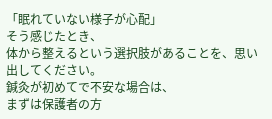「眠れていない様子が心配」
そう感じたとき、
体から整えるという選択肢があることを、思い出してください。
鍼灸が初めてで不安な場合は、
まずは保護者の方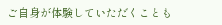ご自身が体験していただくことも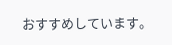おすすめしています。